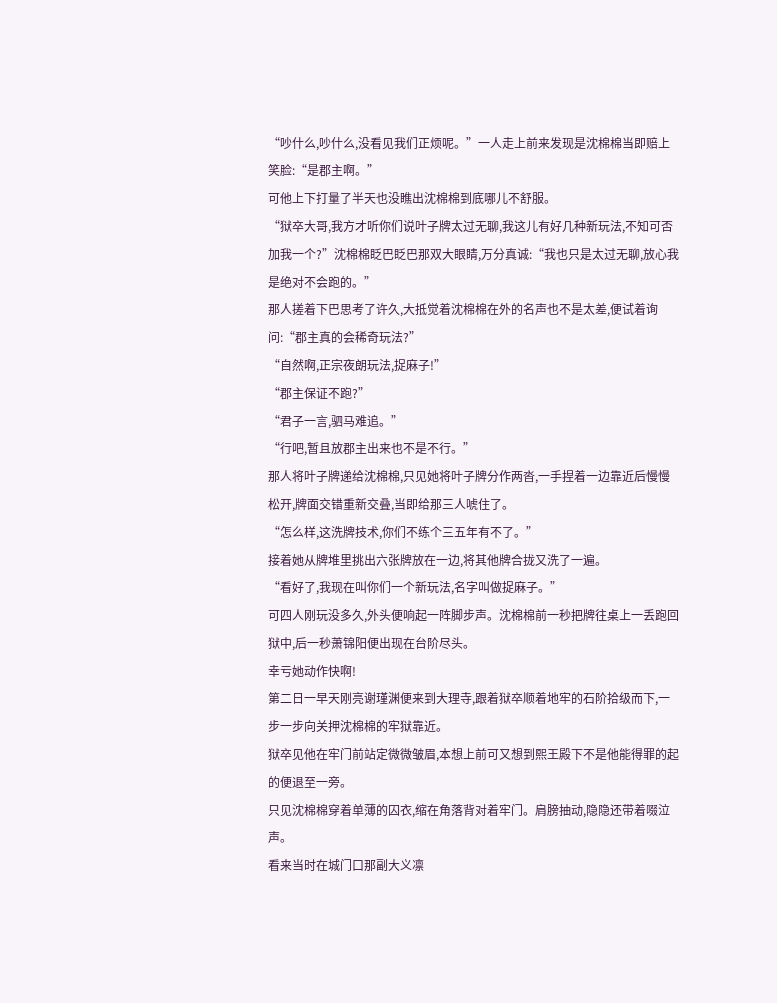“吵什么,吵什么,没看见我们正烦呢。”一人走上前来发现是沈棉棉当即赔上笑脸:“是郡主啊。”
可他上下打量了半天也没瞧出沈棉棉到底哪儿不舒服。
“狱卒大哥,我方才听你们说叶子牌太过无聊,我这儿有好几种新玩法,不知可否加我一个?”沈棉棉眨巴眨巴那双大眼睛,万分真诚:“我也只是太过无聊,放心我是绝对不会跑的。”
那人搓着下巴思考了许久,大抵觉着沈棉棉在外的名声也不是太差,便试着询问:“郡主真的会稀奇玩法?”
“自然啊,正宗夜朗玩法,捉麻子!”
“郡主保证不跑?”
“君子一言,驷马难追。”
“行吧,暂且放郡主出来也不是不行。”
那人将叶子牌递给沈棉棉,只见她将叶子牌分作两沓,一手捏着一边靠近后慢慢松开,牌面交错重新交叠,当即给那三人唬住了。
“怎么样,这洗牌技术,你们不练个三五年有不了。”
接着她从牌堆里挑出六张牌放在一边,将其他牌合拢又洗了一遍。
“看好了,我现在叫你们一个新玩法,名字叫做捉麻子。”
可四人刚玩没多久,外头便响起一阵脚步声。沈棉棉前一秒把牌往桌上一丢跑回狱中,后一秒萧锦阳便出现在台阶尽头。
幸亏她动作快啊!
第二日一早天刚亮谢瑾渊便来到大理寺,跟着狱卒顺着地牢的石阶拾级而下,一步一步向关押沈棉棉的牢狱靠近。
狱卒见他在牢门前站定微微皱眉,本想上前可又想到熙王殿下不是他能得罪的起的便退至一旁。
只见沈棉棉穿着单薄的囚衣,缩在角落背对着牢门。肩膀抽动,隐隐还带着啜泣声。
看来当时在城门口那副大义凛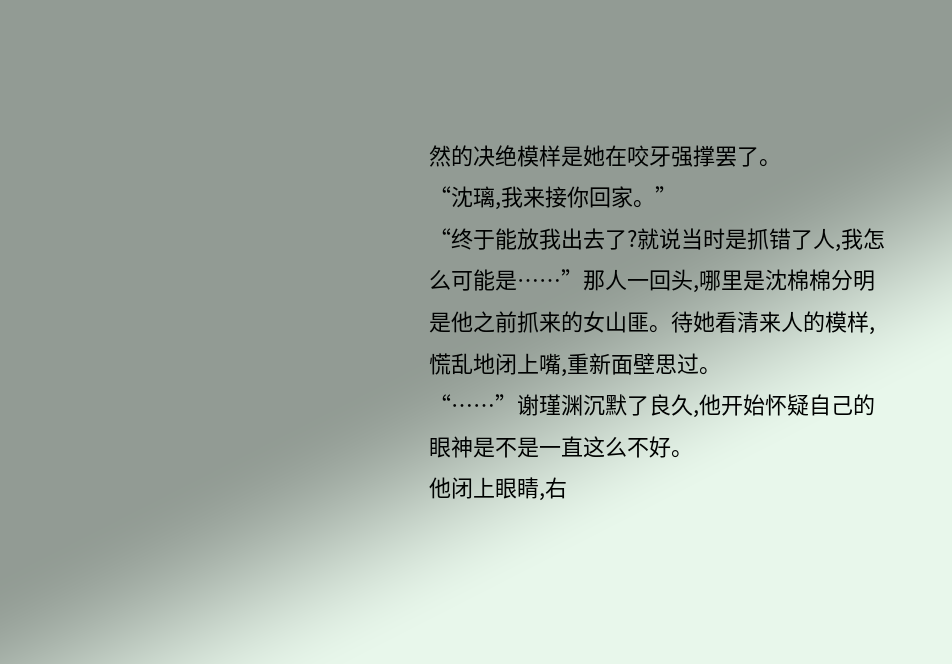然的决绝模样是她在咬牙强撑罢了。
“沈璃,我来接你回家。”
“终于能放我出去了?就说当时是抓错了人,我怎么可能是……”那人一回头,哪里是沈棉棉分明是他之前抓来的女山匪。待她看清来人的模样,慌乱地闭上嘴,重新面壁思过。
“……”谢瑾渊沉默了良久,他开始怀疑自己的眼神是不是一直这么不好。
他闭上眼睛,右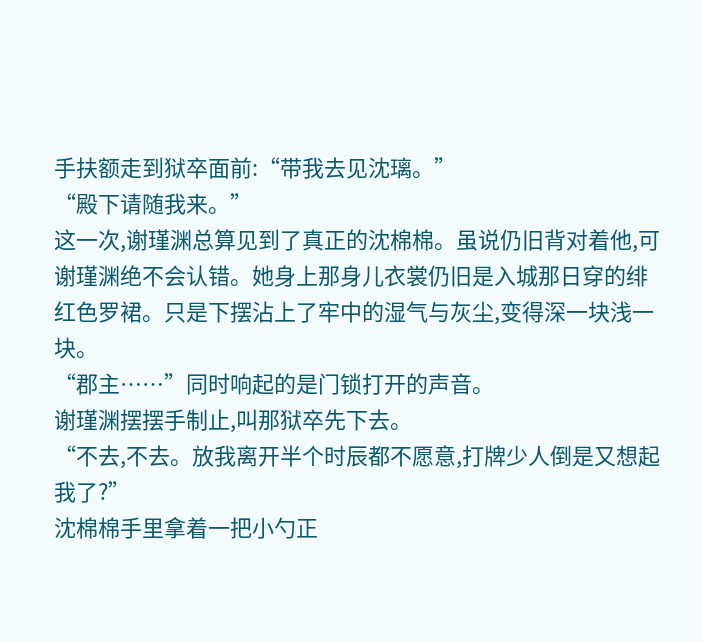手扶额走到狱卒面前:“带我去见沈璃。”
“殿下请随我来。”
这一次,谢瑾渊总算见到了真正的沈棉棉。虽说仍旧背对着他,可谢瑾渊绝不会认错。她身上那身儿衣裳仍旧是入城那日穿的绯红色罗裙。只是下摆沾上了牢中的湿气与灰尘,变得深一块浅一块。
“郡主……”同时响起的是门锁打开的声音。
谢瑾渊摆摆手制止,叫那狱卒先下去。
“不去,不去。放我离开半个时辰都不愿意,打牌少人倒是又想起我了?”
沈棉棉手里拿着一把小勺正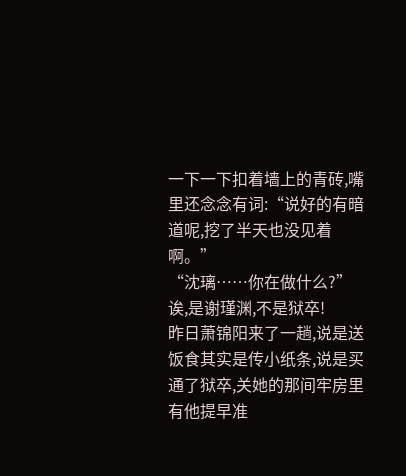一下一下扣着墙上的青砖,嘴里还念念有词:“说好的有暗道呢,挖了半天也没见着啊。”
“沈璃……你在做什么?”
诶,是谢瑾渊,不是狱卒!
昨日萧锦阳来了一趟,说是送饭食其实是传小纸条,说是买通了狱卒,关她的那间牢房里有他提早准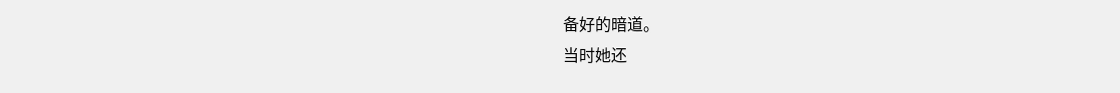备好的暗道。
当时她还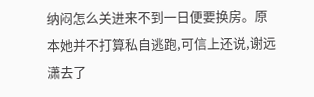纳闷怎么关进来不到一日便要换房。原本她并不打算私自逃跑,可信上还说,谢远潇去了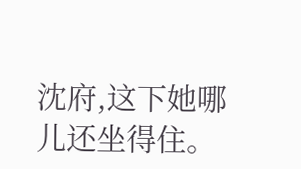沈府,这下她哪儿还坐得住。